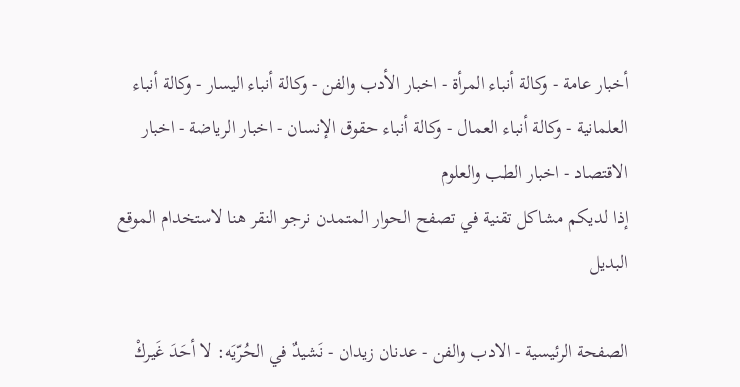أخبار عامة - وكالة أنباء المرأة - اخبار الأدب والفن - وكالة أنباء اليسار - وكالة أنباء العلمانية - وكالة أنباء العمال - وكالة أنباء حقوق الإنسان - اخبار الرياضة - اخبار الاقتصاد - اخبار الطب والعلوم
إذا لديكم مشاكل تقنية في تصفح الحوار المتمدن نرجو النقر هنا لاستخدام الموقع البديل

الصفحة الرئيسية - الادب والفن - عدنان زيدان - نَشيدٌ في الحُرّيَه: لا أحَدَ غَيركْ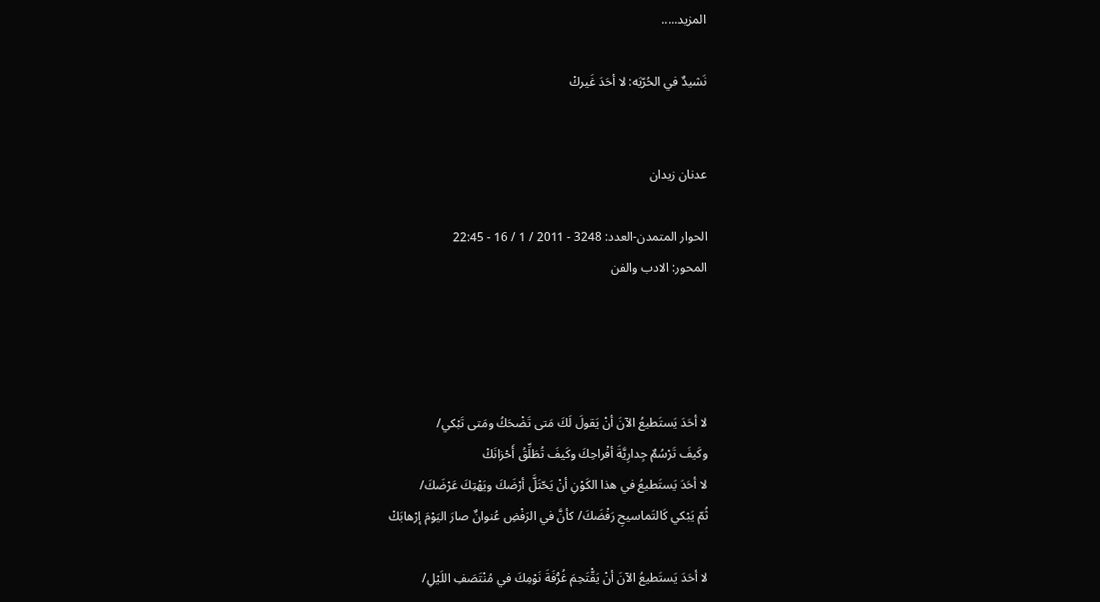المزيد.....

نَشيدٌ في الحُرّيَه: لا أحَدَ غَيركْ


عدنان زيدان

الحوار المتمدن-العدد: 3248 - 2011 / 1 / 16 - 22:45
المحور: الادب والفن




لا أحَدَ يَستَطيعُ الآنَ أنْ يَقولَ لَكَ مَتى تَضْحَكُ ومَتى تَبْكي/
وكَيفَ تَرْسُمٌ جِدارِيَّةَ أفْراحِكَ وكَيفَ تُطَلِّقُ أَحْزانَكْ
لا أحَدَ يَستَطيعُ في هذا الكَوْنِ أنْ يَحّتَلَّ أرْضَكَ ويَهْتِكَ عَرْضَكَ/
ثُمّ يَبْكي كَالتَماسيحِ رَفْضَكَ/ كأنَّ في الرَفْضِ عُنوانٌ صارَ اليَوْمَ إرْهابَكْ

لا أحَدَ يَستَطيعُ الآنَ أنْ يَقّْتَحِمَ غُرّْفَةَ نَوْمِكَ في مُنْتَصَفِ اللَيْلِ/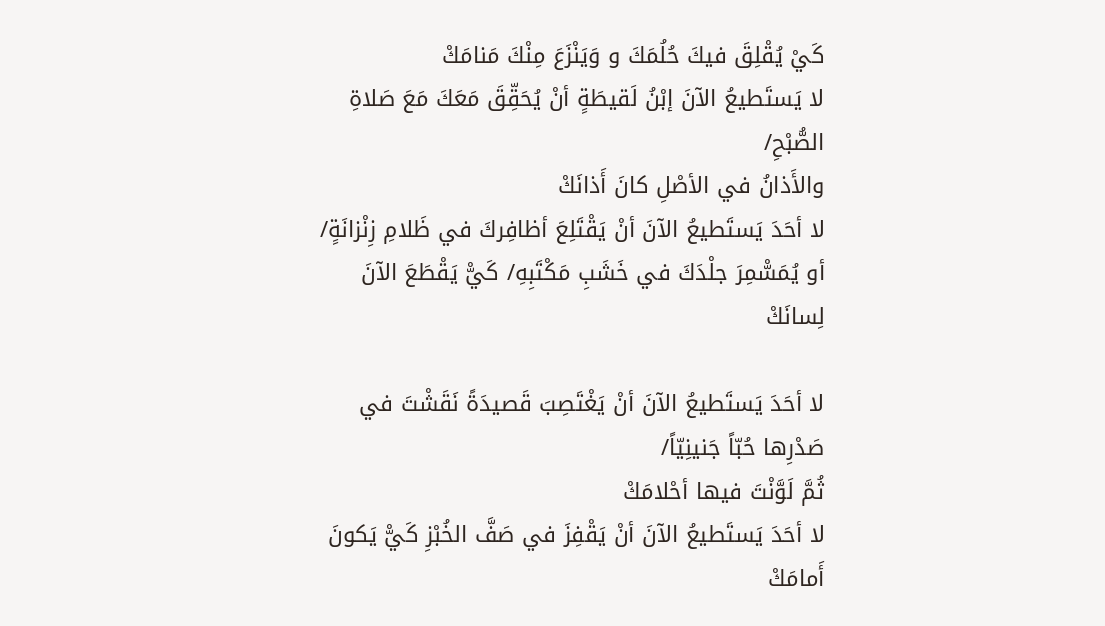كَيْ يُقْلِقَ فيكَ حُلُمَكَ و وَيَنْزَعَ مِنْكَ مَنامَكْ
لا يَستَطيعُ الآنَ إبْنُ لَقيطَةٍ أنْ يُحَقِّقَ مَعَكَ مَعَ صَلاةِ الصُّبْحِ/
والأَذانُ في الأصْلِ كانَ أَذانَكْ
لا أحَدَ يَستَطيعُ الآنَ أنْ يَقْتَلِعَ أظافِركَ في ظَلامِ زِنْزانَةٍ/
أو يُمَسّْمِرَ جلْدَكَ في خَشَبِ مَكْتَبِهِ/ كَيّْ يَقْطَعَ الآنَ لِسانَكْ

لا أحَدَ يَستَطيعُ الآنَ أنْ يَغْتَصِبَ قَصيدَةً نَقَشْتَ في صَدْرِها حُبّاً جَنينِيّاً/
ثُمَّ لَوَّنْتَ فيها أحْلامَكْ
لا أحَدَ يَستَطيعُ الآنَ أنْ يَقْفِزَ في صَفَّ الخُبْزِ كَيّْ يَكونَ أَمامَكْ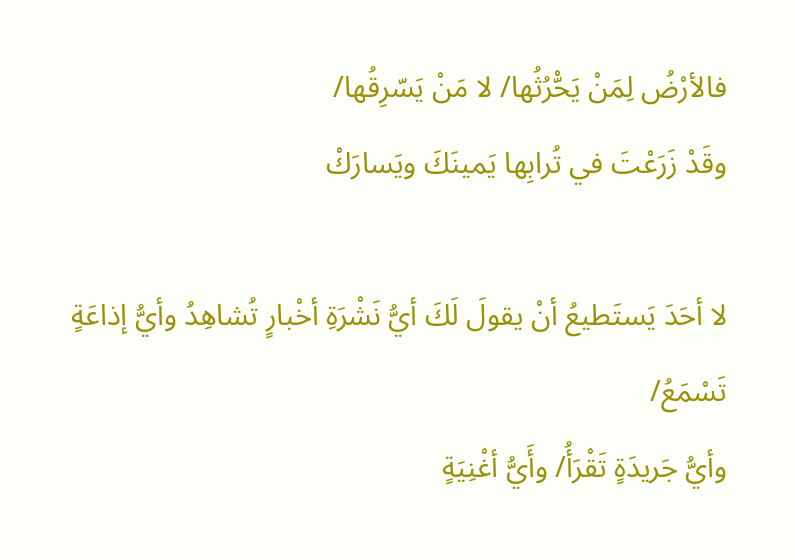فالأرْضُ لِمَنْ يَحّْرُثُها/ لا مَنْ يَسّرِقُها/
وقَدْ زَرَعْتَ في تُرابِها يَمينَكَ ويَسارَكْ

لا أحَدَ يَستَطيعُ أنْ يقولَ لَكَ أيُّ نَشْرَةِ أخْبارٍ تُشاهِدُ وأيُّ إذاعَةٍ تَسْمَعُ/
وأيُّ جَريدَةٍ تَقْرَأُ/ وأَيُّ أغْنِيَةٍ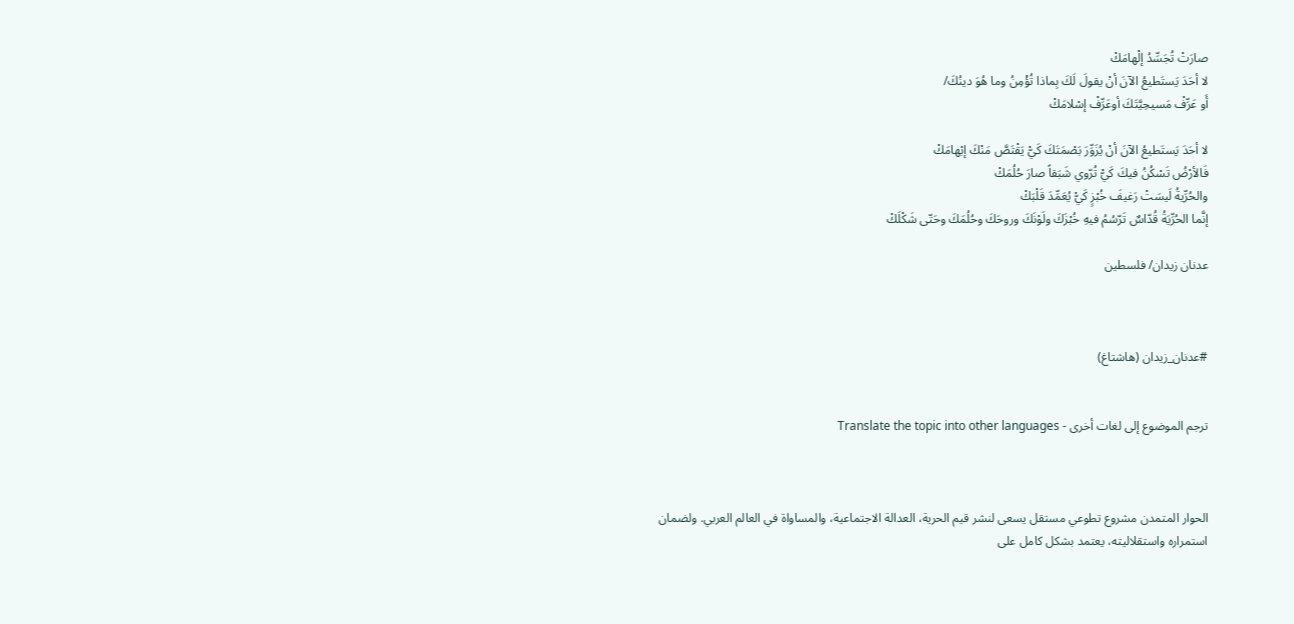صارَتْ تُجَسِّدُ إلْهامَكْ
لا أحَدَ يَستَطيعُ الآنَ أنْ يقولَ لَكَ بِماذا تُؤْمِنُ وما هُوَ دينُكَ/
أَو عَرِّفْ مَسيحِيَّتَكَ أوعَرِّفْ إسْلامَكْ

لا أحَدَ يَستَطيعُ الآنَ أنْ يُزَوِّرَ بَصْمَتَكَ كَيّْ يَقْتَصَّ مَنْكَ إبْهامَكْ
فَالأرْضُ تَسْكُنُ فيكَ كَيّْ تُرّوي شَبَقاً صارَ حُلُمَكْ
والحُرِّيةُ لَيسَتْ رَغيفَ خُبْزٍ كَيّْ يُعَمِّدَ قَلْبَكْ
إنَّما الحُرِّيَةُ قُدّاسٌ تَرّسُمُ فيهِ خُبْزَكَ ولَوْنَكَ وروحَكَ وحُلُمَكَ وحَتّى شَكْلَكْ

عدنان زيدان/ فلسطين



#عدنان_زيدان (هاشتاغ)


ترجم الموضوع إلى لغات أخرى - Translate the topic into other languages



الحوار المتمدن مشروع تطوعي مستقل يسعى لنشر قيم الحرية، العدالة الاجتماعية، والمساواة في العالم العربي. ولضمان استمراره واستقلاليته، يعتمد بشكل كامل على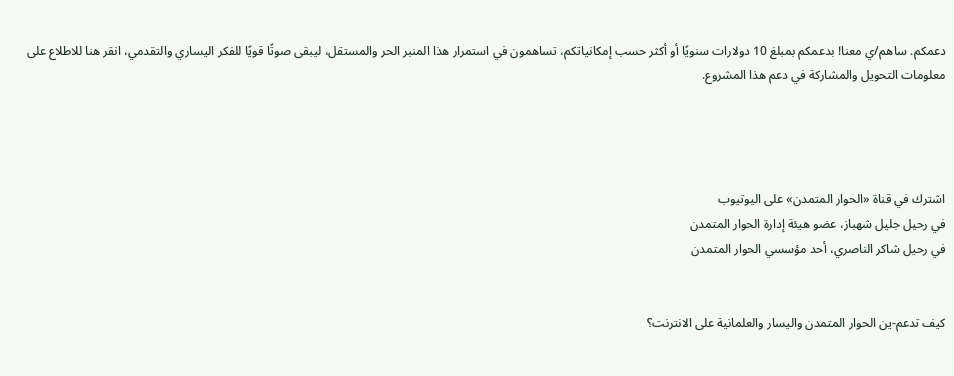دعمكم. ساهم/ي معنا! بدعمكم بمبلغ 10 دولارات سنويًا أو أكثر حسب إمكانياتكم، تساهمون في استمرار هذا المنبر الحر والمستقل، ليبقى صوتًا قويًا للفكر اليساري والتقدمي، انقر هنا للاطلاع على معلومات التحويل والمشاركة في دعم هذا المشروع.




اشترك في قناة «الحوار المتمدن» على اليوتيوب
في رحيل جليل شهباز، عضو هيئة إدارة الحوار المتمدن
في رحيل شاكر الناصري، أحد مؤسسي الحوار المتمدن


كيف تدعم-ين الحوار المتمدن واليسار والعلمانية على الانترنت؟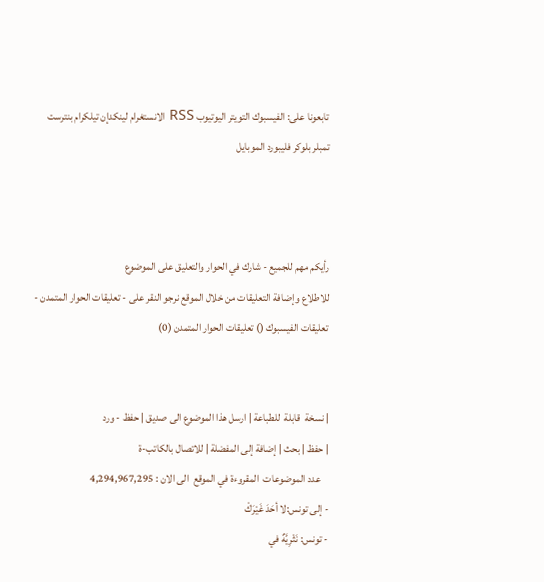تابعونا على: الفيسبوك التويتر اليوتيوب RSS الانستغرام لينكدإن تيلكرام بنترست تمبلر بلوكر فليبورد الموبايل



رأيكم مهم للجميع - شارك في الحوار والتعليق على الموضوع
للاطلاع وإضافة التعليقات من خلال الموقع نرجو النقر على - تعليقات الحوار المتمدن -
تعليقات الفيسبوك () تعليقات الحوار المتمدن (0)


| نسخة  قابلة  للطباعة | ارسل هذا الموضوع الى صديق | حفظ - ورد
| حفظ | بحث | إضافة إلى المفضلة | للاتصال بالكاتب-ة
    عدد الموضوعات  المقروءة في الموقع  الى الان : 4,294,967,295
- إلى تونس:لا أحَدَ غَيْرَكْ
- تونس: نَثْرِيَّهٌ في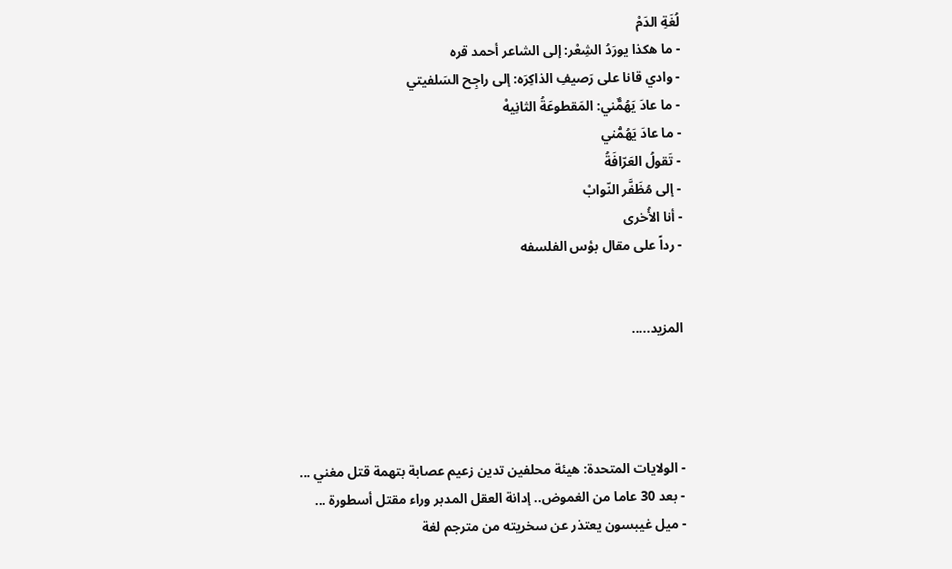لُغَةِ الدَمْ
- ما هكذا يورَدُ الشِعْر: إلى الشاعر أحمد قره
- وادي قانا على رَصيفِ الذاكِرَه: إلى راجِح السَلفيتي
- ما عادَ يَهُمٌّني: المَقطوعَةُ الثانِيهْ
- ما عادَ يَهُمُّني
- تَقولُ العَرّافَةُ
- إلى مُظَفَّر النّوابْ
- أنا الأُخرى
- رداً على مقال بؤس الفلسفه


المزيد.....




- الولايات المتحدة: هيئة محلفين تدين زعيم عصابة بتهمة قتل مغني ...
- بعد 30 عاما من الغموض.. إدانة العقل المدبر وراء مقتل أسطورة ...
- ميل غيبسون يعتذر عن سخريته من مترجم لغة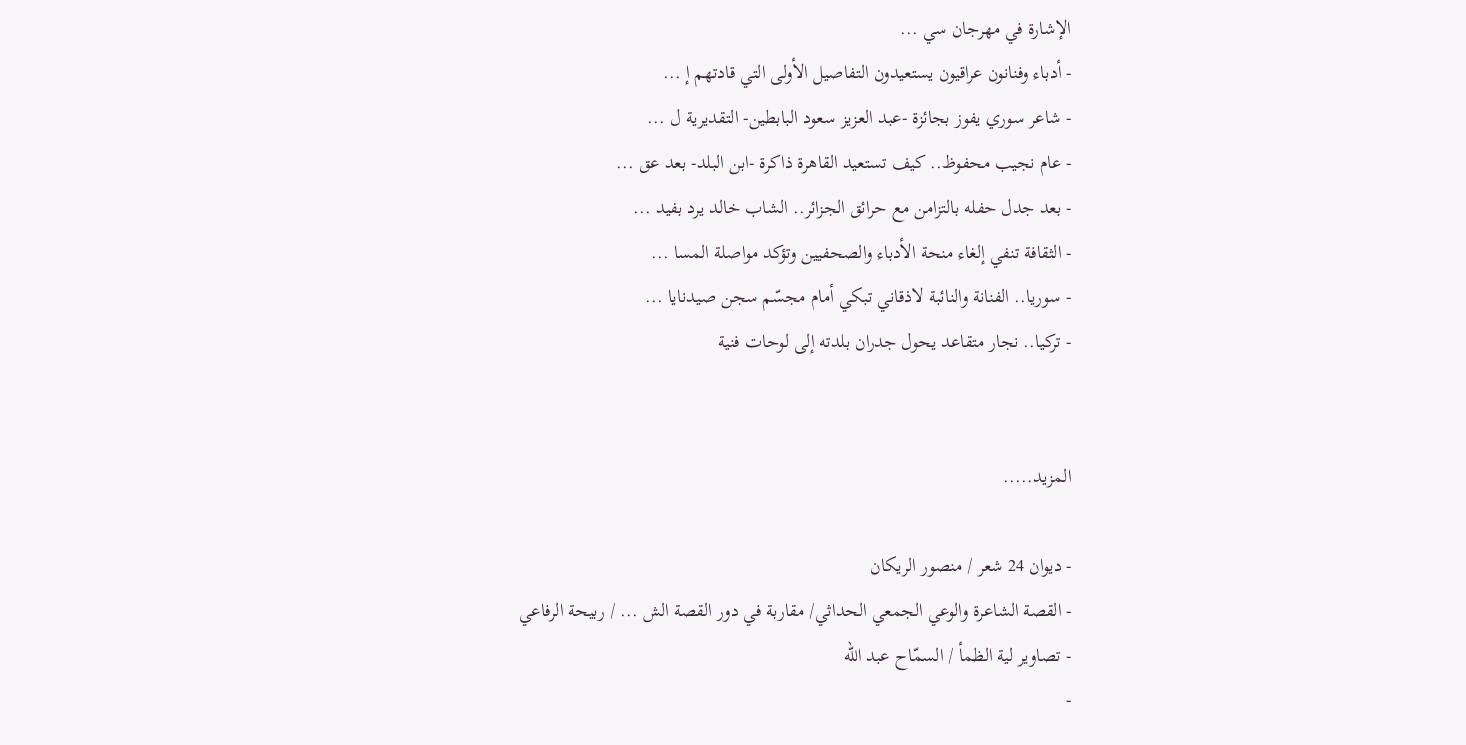الإشارة في مهرجان سي ...
- أدباء وفنانون عراقيون يستعيدون التفاصيل الأولى التي قادتهم إ ...
- شاعر سوري يفوز بجائزة -عبد العزيز سعود البابطين- التقديرية ل ...
- عام نجيب محفوظ.. كيف تستعيد القاهرة ذاكرة -ابن البلد- بعد عق ...
- بعد جدل حفله بالتزامن مع حرائق الجزائر.. الشاب خالد يرد بفيد ...
- الثقافة تنفي إلغاء منحة الأدباء والصحفيين وتؤكد مواصلة المسا ...
- سوريا.. الفنانة والنائبة لاذقاني تبكي أمام مجسّم سجن صيدنايا ...
- تركيا.. نجار متقاعد يحول جدران بلدته إلى لوحات فنية


المزيد.....

- ديوان 24 شعر / منصور الريكان
- القصة الشاعرة والوعي الجمعي الحداثي/ مقاربة في دور القصة الش ... / ربيحة الرفاعي
- تصاوير لية الظمأ / السمّاح عبد الله
-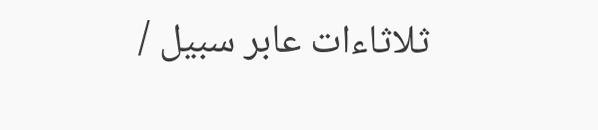ثلاثاءات عابر سبيل /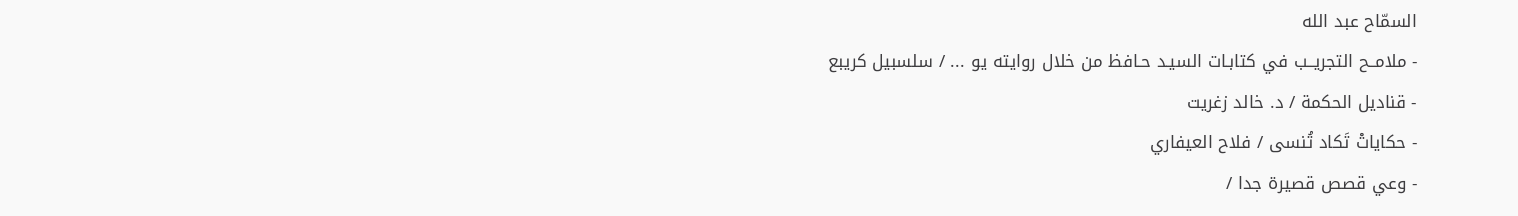السمّاح عبد الله
- ملامــح التجريــب في كتابـات السيـد حـافظ من خلال روايته يو ... / سلسبيل كريبع
- قناديل الحكمة / د. خالد زغريت
- حكاياتْ تَكاد تُنسى / فلاح العيفاري
- وعي قصص قصيرة جدا /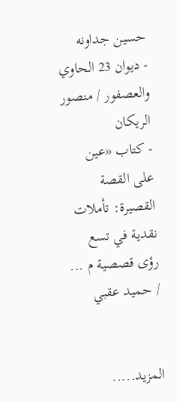حسين جداونه
- ديوان 23 الحاوي والعصفور / منصور الريكان
- كتاب «عين على القصة القصيرة: تأملات نقدية في تسع رؤى قصصية م ... / حميد عقبي


المزيد.....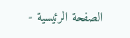الصفحة الرئيسية -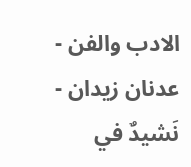الادب والفن - عدنان زيدان - نَشيدٌ في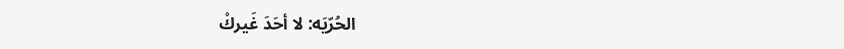الحُرّيَه: لا أحَدَ غَيركْ